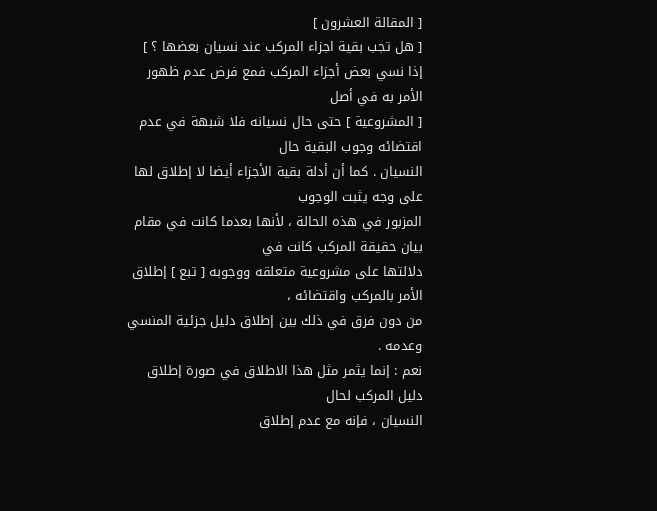[ المقالة العشرون ]
[ هل تجب بقية اجزاء المركب عند نسيان بعضها ؟ ]
إذا نسي بعض أجزاء المركب فمع فرض عدم ظهور الأمر به في أصل
[ المشروعية ] حتى حال نسيانه فلا شبهة في عدم اقتضائه وجوب البقية حال
النسيان . كما أن أدلة بقية الأجزاء أيضا لا إطلاق لها على وجه يثبت الوجوب
المزبور في هذه الحالة ، لأنها بعدما كانت في مقام بيان حقيقة المركب كانت في
دلالتها على مشروعية متعلقه ووجوبه [ تبع ] إطلاق الأمر بالمركب واقتضائه ،
من دون فرق في ذلك بين إطلاق دليل جزئية المنسي وعدمه .
نعم : إنما يثمر مثل هذا الاطلاق في صورة إطلاق دليل المركب لحال
النسيان ، فإنه مع عدم إطلاق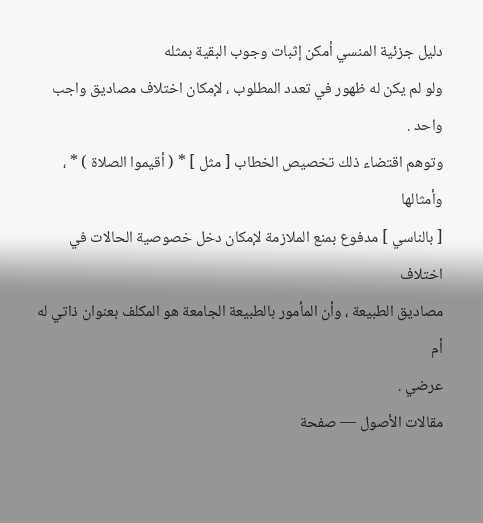دليل جزئية المنسي أمكن إثبات وجوب البقية بمثله
ولو لم يكن له ظهور في تعدد المطلوب ، لإمكان اختلاف مصاديق واجب واحد .
وتوهم اقتضاء ذلك تخصيص الخطاب [ مثل ] * ( أقيموا الصلاة ) * ، وأمثالها
[ بالناسي ] مدفوع بمنع الملازمة لإمكان دخل خصوصية الحالات في اختلاف
مصاديق الطبيعة ، وأن المأمور بالطبيعة الجامعة هو المكلف بعنوان ذاتي له أم
عرضي .
مقالات الأصول — صفحة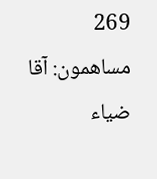269
مساهمون: آقا ضياء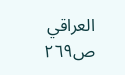العراقي
ص٢٦٩